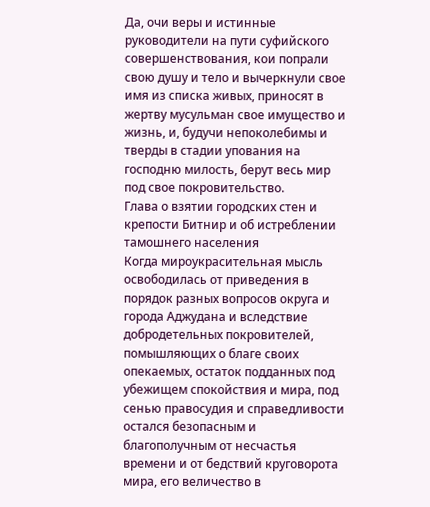Да, очи веры и истинные руководители на пути суфийского совершенствования, кои попрали свою душу и тело и вычеркнули свое имя из списка живых, приносят в жертву мусульман свое имущество и жизнь, и, будучи непоколебимы и тверды в стадии упования на господню милость, берут весь мир под свое покровительство.
Глава о взятии городских стен и крепости Битнир и об истреблении тамошнего населения
Когда мироукрасительная мысль освободилась от приведения в порядок разных вопросов округа и города Аджудана и вследствие добродетельных покровителей, помышляющих о благе своих опекаемых, остаток подданных под убежищем спокойствия и мира, под сенью правосудия и справедливости остался безопасным и благополучным от несчастья времени и от бедствий круговорота мира, его величество в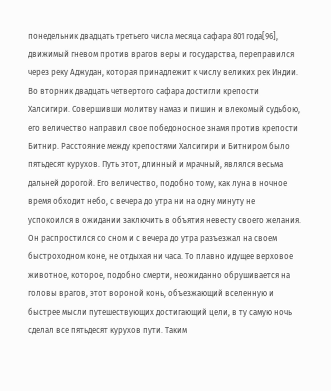понедельник двадцать третьего числа месяца сафара 801 года[96], движимый гневом против врагов веры и государства, переправился через реку Аджудан, которая принадлежит к числу великих рек Индии. Во вторник двадцать четвертого сафара достигли крепости Халсигири. Совершивши молитву намаз и пишин и влекомый судьбою, его величество направил свое победоносное знамя против крепости Битнир. Расстояние между крепостями Халсигири и Битниром было пятьдесят курухов. Путь этот, длинный и мрачный, являлся весьма дальней дорогой. Его величество, подобно тому, как луна в ночное время обходит небо, с вечера до утра ни на одну минуту не успокоился в ожидании заключить в объятия невесту своего желания. Он распростился со сном и с вечера до утра разъезжал на своем быстроходном коне, не отдыхая ни часа. То плавно идущее верховое животное, которое, подобно смерти, неожиданно обрушивается на головы врагов, этот вороной конь, объезжающий вселенную и быстрее мысли путешествующих достигающий цели, в ту самую ночь сделал все пятьдесят курухов пути. Таким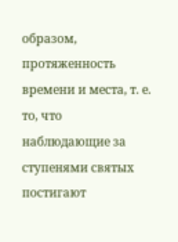образом, протяженность времени и места, т. е. то, что наблюдающие за ступенями святых постигают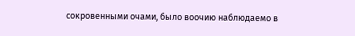сокровенными очами, было воочию наблюдаемо в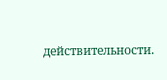действительности.